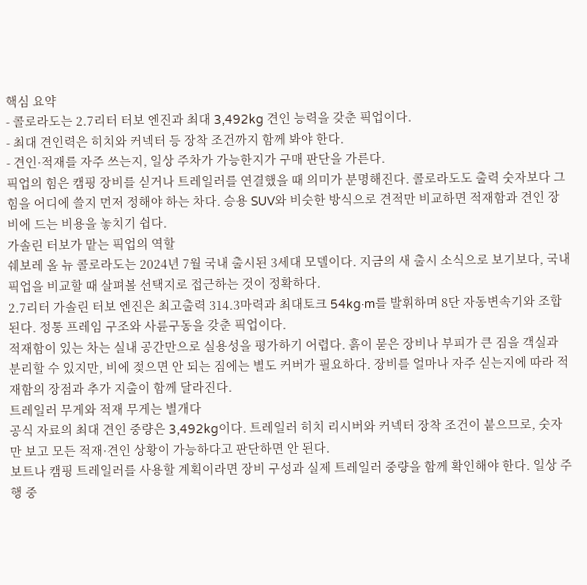핵심 요약
- 콜로라도는 2.7리터 터보 엔진과 최대 3,492kg 견인 능력을 갖춘 픽업이다.
- 최대 견인력은 히치와 커넥터 등 장착 조건까지 함께 봐야 한다.
- 견인·적재를 자주 쓰는지, 일상 주차가 가능한지가 구매 판단을 가른다.
픽업의 힘은 캠핑 장비를 싣거나 트레일러를 연결했을 때 의미가 분명해진다. 콜로라도도 출력 숫자보다 그 힘을 어디에 쓸지 먼저 정해야 하는 차다. 승용 SUV와 비슷한 방식으로 견적만 비교하면 적재함과 견인 장비에 드는 비용을 놓치기 쉽다.
가솔린 터보가 맡는 픽업의 역할
쉐보레 올 뉴 콜로라도는 2024년 7월 국내 출시된 3세대 모델이다. 지금의 새 출시 소식으로 보기보다, 국내 픽업을 비교할 때 살펴볼 선택지로 접근하는 것이 정확하다.
2.7리터 가솔린 터보 엔진은 최고출력 314.3마력과 최대토크 54kg·m를 발휘하며 8단 자동변속기와 조합된다. 정통 프레임 구조와 사륜구동을 갖춘 픽업이다.
적재함이 있는 차는 실내 공간만으로 실용성을 평가하기 어렵다. 흙이 묻은 장비나 부피가 큰 짐을 객실과 분리할 수 있지만, 비에 젖으면 안 되는 짐에는 별도 커버가 필요하다. 장비를 얼마나 자주 싣는지에 따라 적재함의 장점과 추가 지출이 함께 달라진다.
트레일러 무게와 적재 무게는 별개다
공식 자료의 최대 견인 중량은 3,492kg이다. 트레일러 히치 리시버와 커넥터 장착 조건이 붙으므로, 숫자만 보고 모든 적재·견인 상황이 가능하다고 판단하면 안 된다.
보트나 캠핑 트레일러를 사용할 계획이라면 장비 구성과 실제 트레일러 중량을 함께 확인해야 한다. 일상 주행 중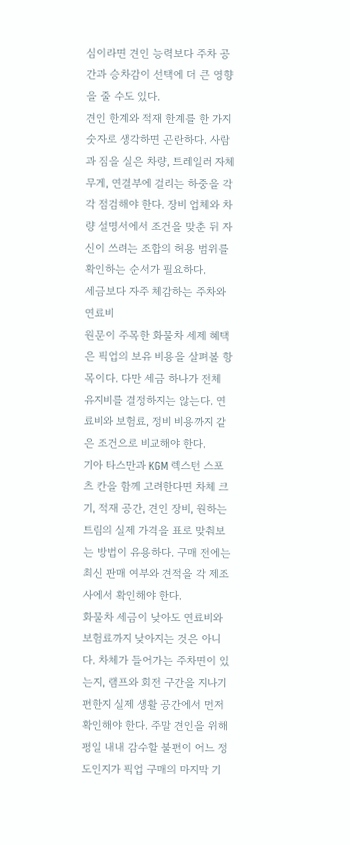심이라면 견인 능력보다 주차 공간과 승차감이 선택에 더 큰 영향을 줄 수도 있다.
견인 한계와 적재 한계를 한 가지 숫자로 생각하면 곤란하다. 사람과 짐을 실은 차량, 트레일러 자체 무게, 연결부에 걸리는 하중을 각각 점검해야 한다. 장비 업체와 차량 설명서에서 조건을 맞춘 뒤 자신이 쓰려는 조합의 허용 범위를 확인하는 순서가 필요하다.
세금보다 자주 체감하는 주차와 연료비
원문이 주목한 화물차 세제 혜택은 픽업의 보유 비용을 살펴볼 항목이다. 다만 세금 하나가 전체 유지비를 결정하지는 않는다. 연료비와 보험료, 정비 비용까지 같은 조건으로 비교해야 한다.
기아 타스만과 KGM 렉스턴 스포츠 칸을 함께 고려한다면 차체 크기, 적재 공간, 견인 장비, 원하는 트림의 실제 가격을 표로 맞춰보는 방법이 유용하다. 구매 전에는 최신 판매 여부와 견적을 각 제조사에서 확인해야 한다.
화물차 세금이 낮아도 연료비와 보험료까지 낮아지는 것은 아니다. 차체가 들어가는 주차면이 있는지, 램프와 회전 구간을 지나기 편한지 실제 생활 공간에서 먼저 확인해야 한다. 주말 견인을 위해 평일 내내 감수할 불편이 어느 정도인지가 픽업 구매의 마지막 기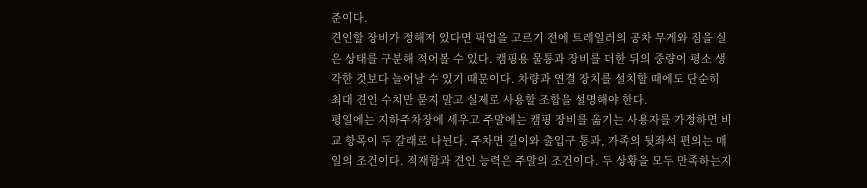준이다.
견인할 장비가 정해져 있다면 픽업을 고르기 전에 트레일러의 공차 무게와 짐을 실은 상태를 구분해 적어볼 수 있다. 캠핑용 물통과 장비를 더한 뒤의 중량이 평소 생각한 것보다 늘어날 수 있기 때문이다. 차량과 연결 장치를 설치할 때에도 단순히 최대 견인 수치만 묻지 말고 실제로 사용할 조합을 설명해야 한다.
평일에는 지하주차장에 세우고 주말에는 캠핑 장비를 옮기는 사용자를 가정하면 비교 항목이 두 갈래로 나뉜다. 주차면 길이와 출입구 통과, 가족의 뒷좌석 편의는 매일의 조건이다. 적재함과 견인 능력은 주말의 조건이다. 두 상황을 모두 만족하는지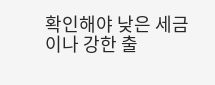확인해야 낮은 세금이나 강한 출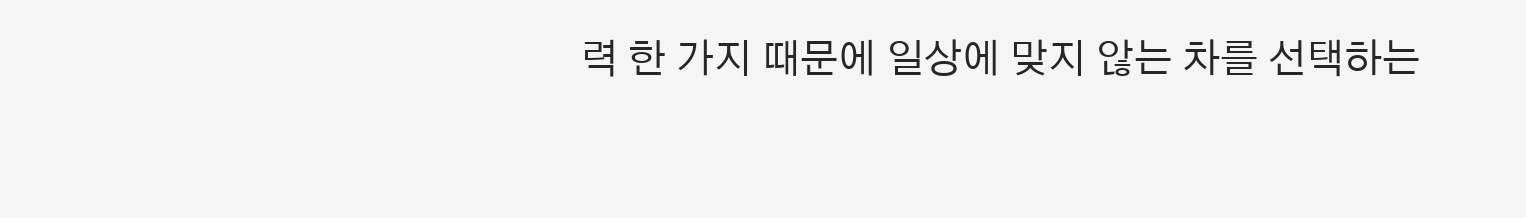력 한 가지 때문에 일상에 맞지 않는 차를 선택하는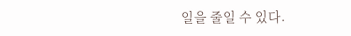일을 줄일 수 있다.